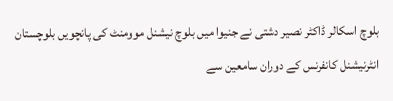بلوچ اسکالر ڈاکٹر نصیر دشتی نے جنیوا میں بلوچ نیشنل موومنٹ کی پانچویں بلوچستان انٹرنیشنل کانفرنس کے دوران سامعین سے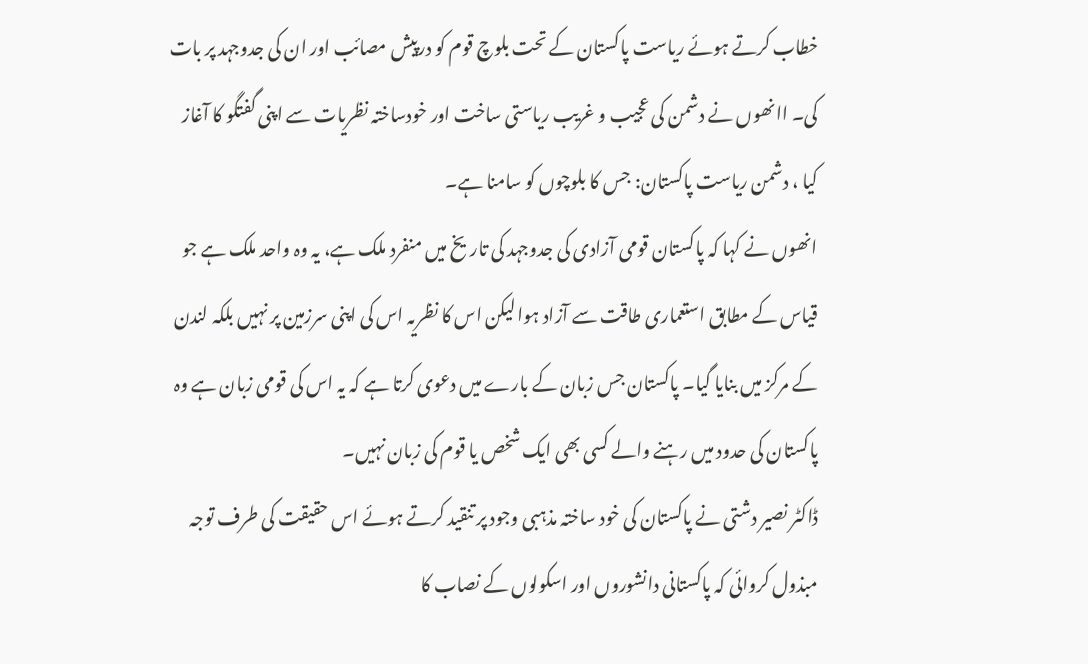خطاب کرتے ہوئے ریاست پاکستان کے تحت بلوچ قوم کو درپیش مصائب اور ان کی جدوجہد پر بات کی۔ اانھوں نے دشمن کی عجیب و غریب ریاستی ساخت اور خودساختہ نظریات سے اپنی گفتگو کا آغاز کیا ، دشمن ریاست پاکستان: جس کا بلوچوں کو سامنا ہے۔
انھوں نے کہا کہ پاکستان قومی آزادی کی جدوجہد کی تاریخ میں منفرد ملک ہے، یہ وہ واحد ملک ہے جو قیاس کے مطابق استعماری طاقت سے آزاد ہوا لیکن اس کا نظریہ اس کی اپنی سرزمین پر نہیں بلکہ لندن کے مرکز میں بنایا گیا۔ پاکستان جس زبان کے بارے میں دعوی کرتا ہے کہ یہ اس کی قومی زبان ہے وہ پاکستان کی حدود میں رہنے والے کسی بھی ایک شخص یا قوم کی زبان نہیں۔
ڈاکٹر نصیر دشتی نے پاکستان کی خود ساختہ مذہبی وجود پر تنقید کرتے ہوئے اس حقیقت کی طرف توجہ مبذول کروائی کہ پاکستانی دانشوروں اور اسکولوں کے نصاب کا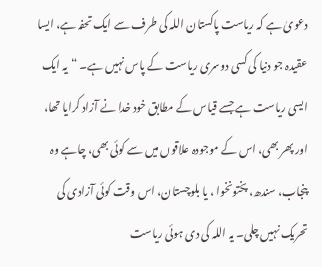دعویٰ ہے کہ ریاست پاکستان اللہ کی طرف سے ایک تحفہ ہے، ایسا عقیدہ جو دنیا کی کسی دوسری ریاست کے پاس نہیں ہے۔ “یہ ایک ایسی ریاست ہے جسے قیاس کے مطابق خود خدا نے آزاد کرایا تھا، اور پھر بھی، اس کے موجودہ علاقوں میں سے کوئی بھی، چاہے وہ پنجاب، سندھ، پختونخوا ، یا بلوچستان، اس وقت کوئی آزادی کی تحریک نہیں چلی۔ یہ اللہ کی دی ہوئی ریاست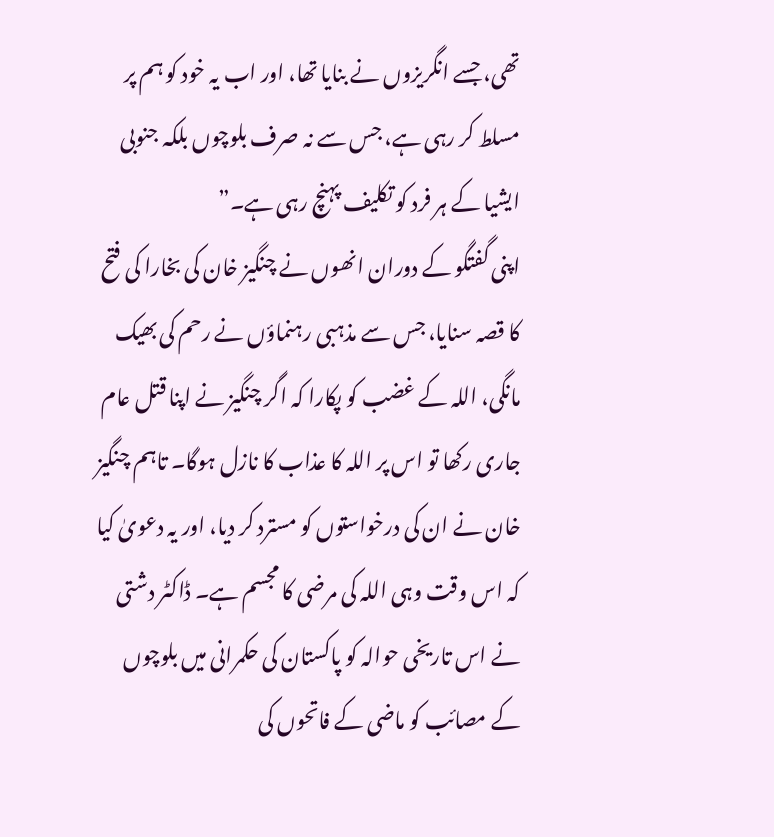تھی، جسے انگریزوں نے بنایا تھا، اور اب یہ خود کو ہم پر مسلط کر رہی ہے، جس سے نہ صرف بلوچوں بلکہ جنوبی ایشیا کے ہر فرد کو تکلیف پہنچ رہی ہے۔”
اپنی گفتگو کے دوران انھوں نے چنگیز خان کی بخارا کی فتح کا قصہ سنایا، جس سے مذہبی رہنماؤں نے رحم کی بھیک مانگی، اللہ کے غضب کو پکارا کہ اگر چنگیز نے اپنا قتل عام جاری رکھا تو اس پر اللہ کا عذاب کا نازل ہوگا۔ تاہم چنگیز خان نے ان کی درخواستوں کو مسترد کر دیا، اور یہ دعویٰ کیا کہ اس وقت وہی اللہ کی مرضی کا مجسم ہے۔ ڈاکٹر دشتی نے اس تاریخی حوالہ کو پاکستان کی حکمرانی میں بلوچوں کے مصائب کو ماضی کے فاتحوں کی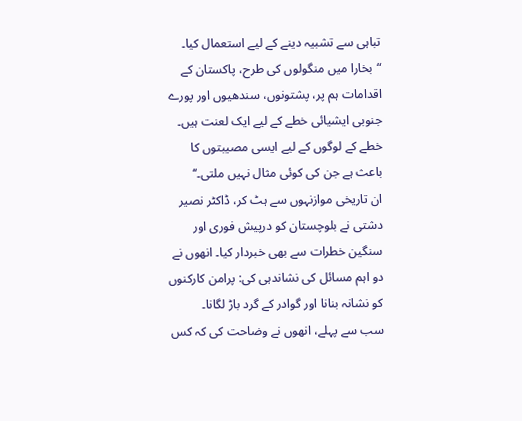تباہی سے تشبیہ دینے کے لیے استعمال کیا۔ “بخارا میں منگولوں کی طرح، پاکستان کے اقدامات ہم پر، پشتونوں، سندھیوں اور پورے جنوبی ایشیائی خطے کے لیے ایک لعنت ہیں۔ خطے کے لوگوں کے لیے ایسی مصیبتوں کا باعث ہے جن کی کوئی مثال نہیں ملتی۔‘‘
ان تاریخی موازنہوں سے ہٹ کر، ڈاکٹر نصیر دشتی نے بلوچستان کو درپیش فوری اور سنگین خطرات سے بھی خبردار کیا۔ انھوں نے دو اہم مسائل کی نشاندہی کی: پرامن کارکنوں کو نشانہ بنانا اور گوادر کے گرد باڑ لگانا۔
سب سے پہلے، انھوں نے وضاحت کی کہ کس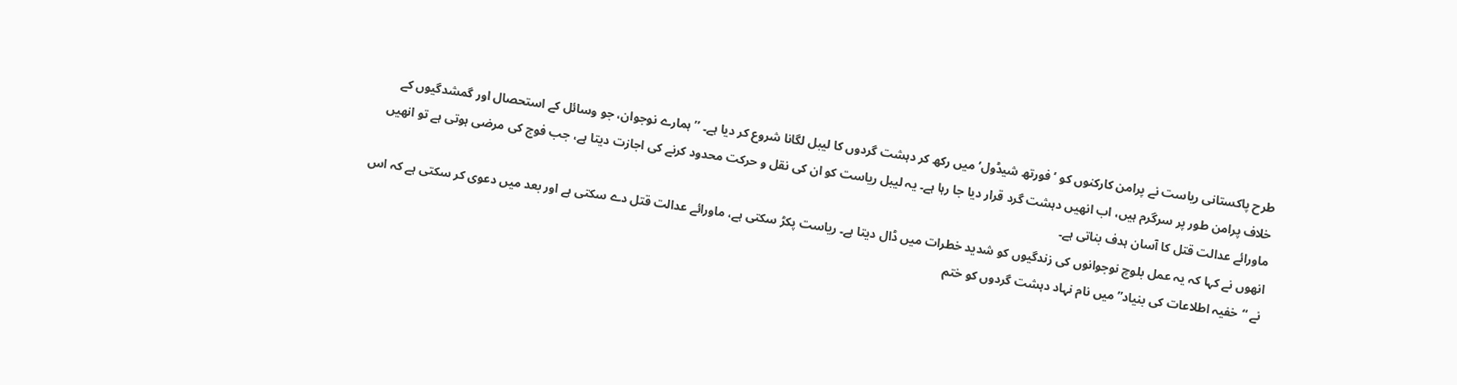طرح پاکستانی ریاست نے پرامن کارکنوں کو ’فورتھ شیڈول‘ میں رکھ کر دہشت گردوں کا لیبل لگانا شروع کر دیا ہے۔ ’’ ہمارے نوجوان، جو وسائل کے استحصال اور گمشدگیوں کے خلاف پرامن طور پر سرگرم ہیں، اب انھیں دہشت گرد قرار دیا جا رہا ہے۔ یہ لیبل ریاست کو ان کی نقل و حرکت محدود کرنے کی اجازت دیتا ہے، جب فوج کی مرضی ہوتی ہے تو انھیں ماورائے عدالت قتل کا آسان ہدف بناتی ہے۔
انھوں نے کہا کہ یہ عمل بلوچ نوجوانوں کی زندگیوں کو شدید خطرات میں ڈال دیتا ہے۔ ریاست پکڑ سکتی ہے، ماورائے عدالت قتل دے سکتی ہے اور بعد میں دعوی کر سکتی ہے کہ اس نے “خفیہ اطلاعات کی بنیاد” میں نام نہاد دہشت گردوں کو ختم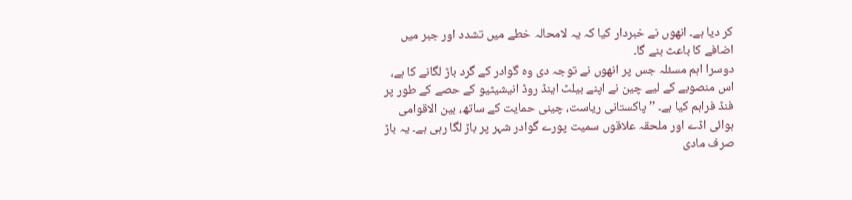کر دیا ہے۔ انھوں نے خبردار کیا کہ یہ لامحالہ خطے میں تشدد اور جبر میں اضافے کا باعث بنے گا۔
دوسرا اہم مسئلہ جس پر انھوں نے توجہ دی وہ گوادر کے گرد باڑ لگانے کا ہے، اس منصوبے کے لیے چین نے اپنے بیلٹ اینڈ روڈ انیشیٹیو کے حصے کے طور پر فنڈ فراہم کیا ہے۔ ’’ پاکستانی ریاست، چینی حمایت کے ساتھ، بین الاقوامی ہوائی اڈے اور ملحقہ علاقوں سمیت پورے گوادر شہر پر باڑ لگا رہی ہے۔ یہ باڑ صرف مادی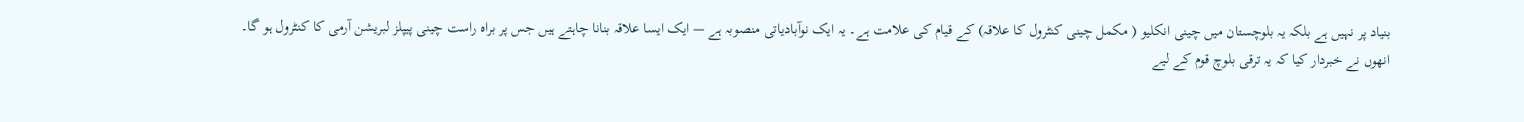بنیاد پر نہیں ہے بلکہ یہ بلوچستان میں چینی انکلیو ( مکمل چینی کنٹرول کا علاقہ) کے قیام کی علامت ہے۔ یہ ایک نوآبادیاتی منصوبہ ہے — ایک ایسا علاقہ بنانا چاہتے ہیں جس پر براہ راست چینی پیپلز لبریشن آرمی کا کنٹرول ہو گا۔
انھوں نے خبردار کیا کہ یہ ترقی بلوچ قوم کے لیے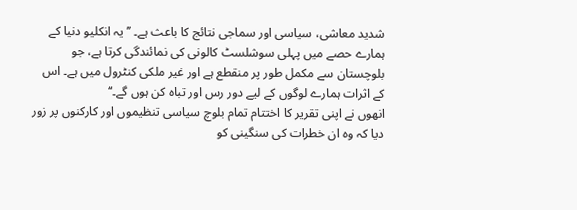شدید معاشی، سیاسی اور سماجی نتائج کا باعث ہے۔ ’’ یہ انکلیو دنیا کے ہمارے حصے میں پہلی سوشلسٹ کالونی کی نمائندگی کرتا ہے، جو بلوچستان سے مکمل طور پر منقطع ہے اور غیر ملکی کنٹرول میں ہے۔ اس کے اثرات ہمارے لوگوں کے لیے دور رس اور تباہ کن ہوں گے۔‘‘
انھوں نے اپنی تقریر کا اختتام تمام بلوچ سیاسی تنظیموں اور کارکنوں پر زور دیا کہ وہ ان خطرات کی سنگینی کو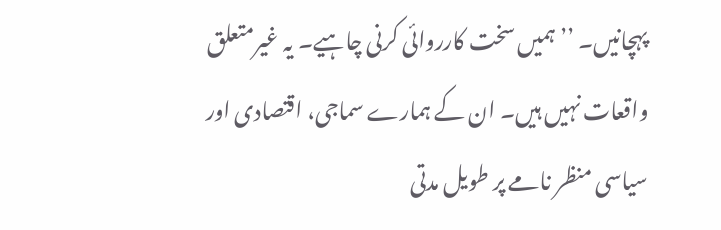پہچانیں۔ ’’ ہمیں سخت کارروائی کرنی چاہیے۔ یہ غیرمتعلق واقعات نہیں ہیں۔ ان کے ہمارے سماجی، اقتصادی اور سیاسی منظر نامے پر طویل مدتی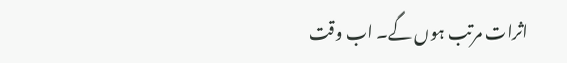اثرات مرتب ہوں گے۔ اب وقت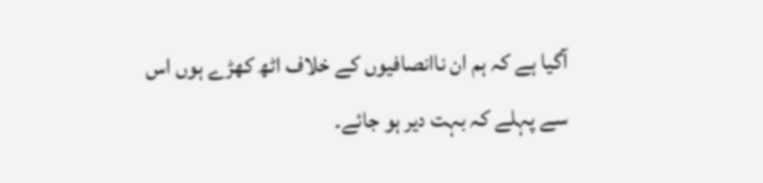آگیا ہے کہ ہم ان ناانصافیوں کے خلاف اٹھ کھڑے ہوں اس سے پہلے کہ بہت دیر ہو جائے۔